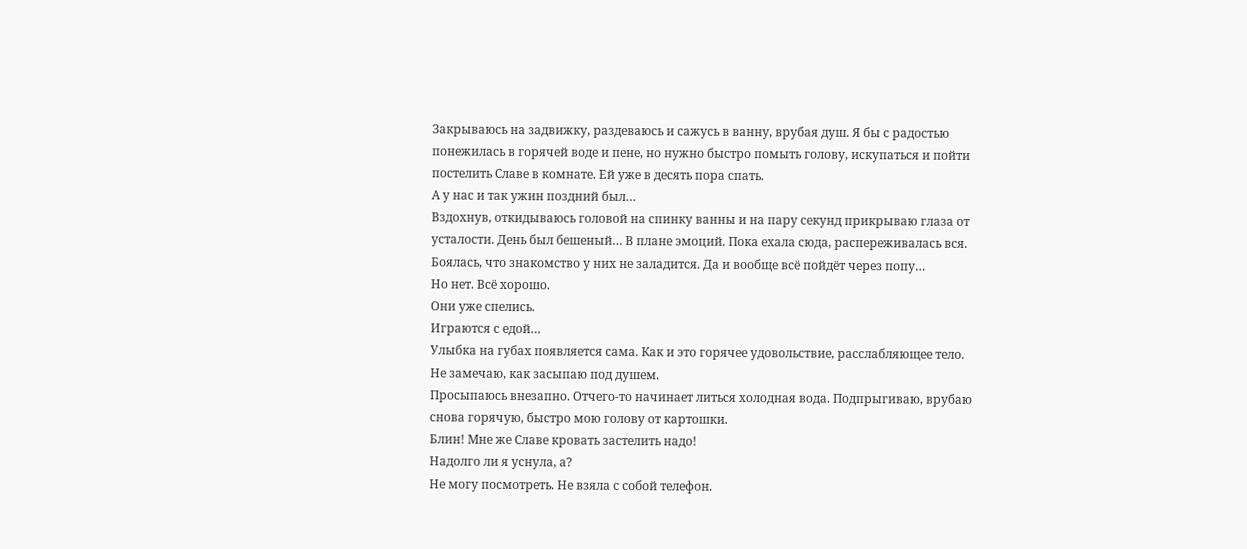Закрываюсь на задвижку, раздеваюсь и сажусь в ванну, врубая душ. Я бы с радостью понежилась в горячей воде и пене, но нужно быстро помыть голову, искупаться и пойти постелить Славе в комнате. Ей уже в десять пора спать.
А у нас и так ужин поздний был…
Вздохнув, откидываюсь головой на спинку ванны и на пару секунд прикрываю глаза от усталости. День был бешеный… В плане эмоций. Пока ехала сюда, распереживалась вся. Боялась, что знакомство у них не заладится. Да и вообще всё пойдёт через попу…
Но нет. Всё хорошо.
Они уже спелись.
Играются с едой…
Улыбка на губах появляется сама. Как и это горячее удовольствие, расслабляющее тело.
Не замечаю, как засыпаю под душем.
Просыпаюсь внезапно. Отчего-то начинает литься холодная вода. Подпрыгиваю, врубаю снова горячую, быстро мою голову от картошки.
Блин! Мне же Славе кровать застелить надо!
Надолго ли я уснула, а?
Не могу посмотреть. Не взяла с собой телефон.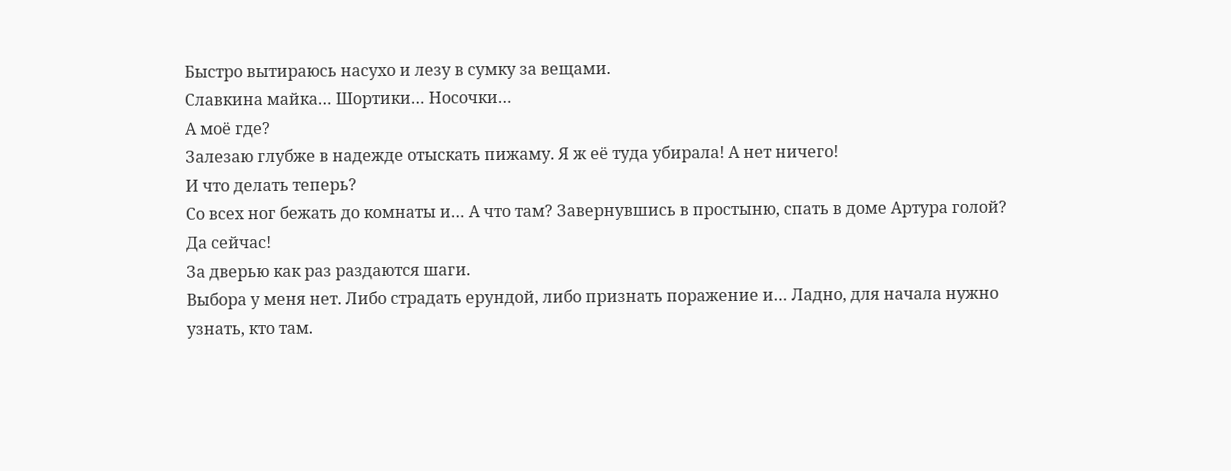Быстро вытираюсь насухо и лезу в сумку за вещами.
Славкина майка… Шортики… Носочки…
А моё где?
Залезаю глубже в надежде отыскать пижаму. Я ж её туда убирала! А нет ничего!
И что делать теперь?
Со всех ног бежать до комнаты и… А что там? Завернувшись в простыню, спать в доме Артура голой? Да сейчас!
За дверью как раз раздаются шаги.
Выбора у меня нет. Либо страдать ерундой, либо признать поражение и… Ладно, для начала нужно узнать, кто там.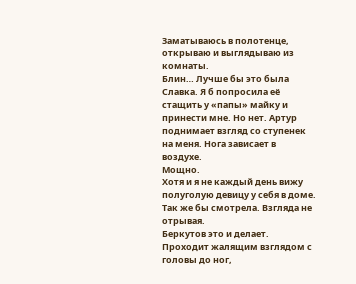Заматываюсь в полотенце, открываю и выглядываю из комнаты.
Блин… Лучше бы это была Славка. Я б попросила её стащить у «папы» майку и принести мне. Но нет. Артур поднимает взгляд со ступенек на меня. Нога зависает в воздухе.
Мощно.
Хотя и я не каждый день вижу полуголую девицу у себя в доме.
Так же бы смотрела. Взгляда не отрывая.
Беркутов это и делает. Проходит жалящим взглядом с головы до ног,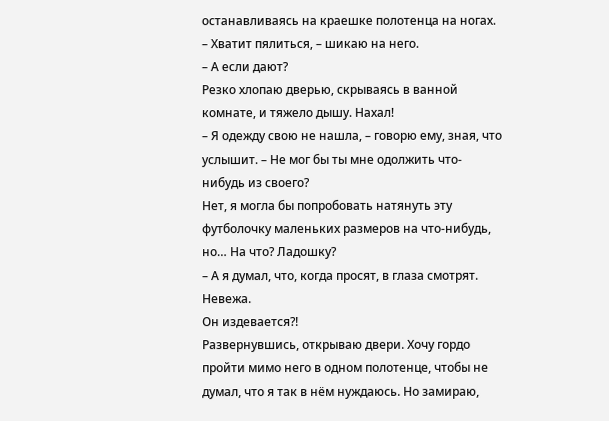останавливаясь на краешке полотенца на ногах.
– Хватит пялиться, – шикаю на него.
– А если дают?
Резко хлопаю дверью, скрываясь в ванной комнате, и тяжело дышу. Нахал!
– Я одежду свою не нашла, – говорю ему, зная, что услышит. – Не мог бы ты мне одолжить что-нибудь из своего?
Нет, я могла бы попробовать натянуть эту футболочку маленьких размеров на что-нибудь, но… На что? Ладошку?
– А я думал, что, когда просят, в глаза смотрят. Невежа.
Он издевается?!
Развернувшись, открываю двери. Хочу гордо пройти мимо него в одном полотенце, чтобы не думал, что я так в нём нуждаюсь. Но замираю,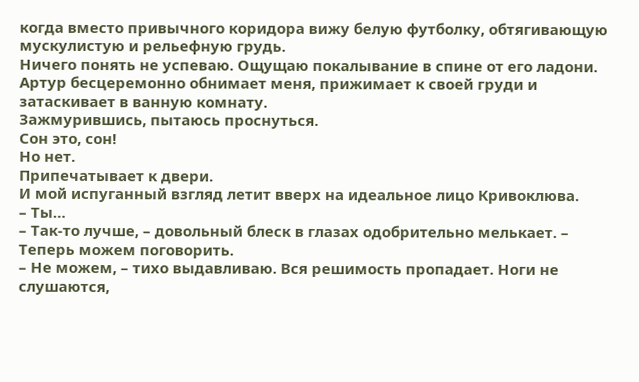когда вместо привычного коридора вижу белую футболку, обтягивающую мускулистую и рельефную грудь.
Ничего понять не успеваю. Ощущаю покалывание в спине от его ладони. Артур бесцеремонно обнимает меня, прижимает к своей груди и затаскивает в ванную комнату.
Зажмурившись, пытаюсь проснуться.
Сон это, сон!
Но нет.
Припечатывает к двери.
И мой испуганный взгляд летит вверх на идеальное лицо Кривоклюва.
– Ты…
– Так-то лучше, – довольный блеск в глазах одобрительно мелькает. – Теперь можем поговорить.
– Не можем, – тихо выдавливаю. Вся решимость пропадает. Ноги не слушаются,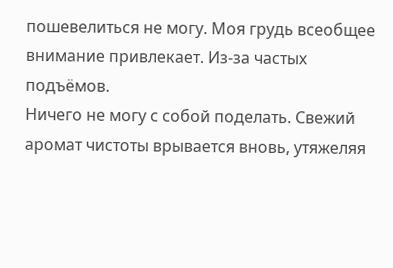пошевелиться не могу. Моя грудь всеобщее внимание привлекает. Из-за частых подъёмов.
Ничего не могу с собой поделать. Свежий аромат чистоты врывается вновь, утяжеляя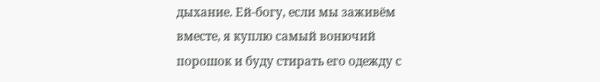дыхание. Ей-богу, если мы заживём вместе, я куплю самый вонючий порошок и буду стирать его одежду с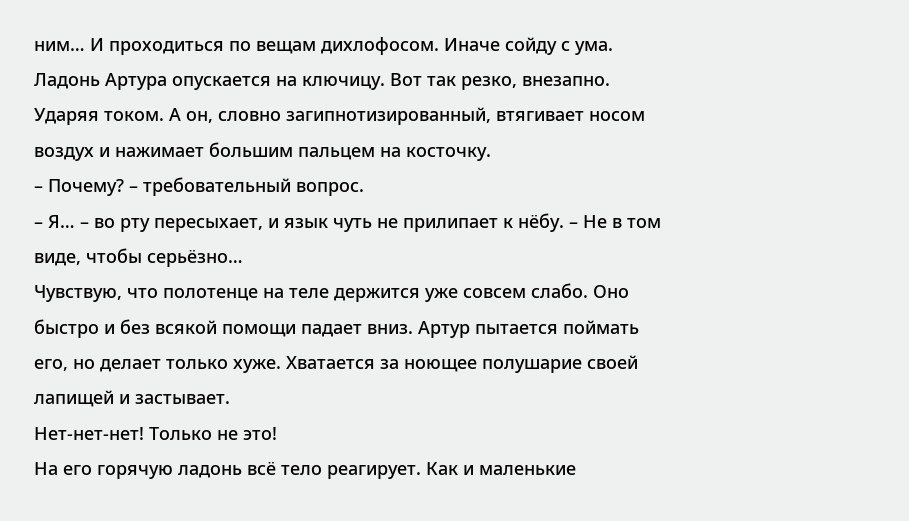ним… И проходиться по вещам дихлофосом. Иначе сойду с ума.
Ладонь Артура опускается на ключицу. Вот так резко, внезапно. Ударяя током. А он, словно загипнотизированный, втягивает носом воздух и нажимает большим пальцем на косточку.
– Почему? – требовательный вопрос.
– Я… – во рту пересыхает, и язык чуть не прилипает к нёбу. – Не в том виде, чтобы серьёзно…
Чувствую, что полотенце на теле держится уже совсем слабо. Оно быстро и без всякой помощи падает вниз. Артур пытается поймать его, но делает только хуже. Хватается за ноющее полушарие своей лапищей и застывает.
Нет-нет-нет! Только не это!
На его горячую ладонь всё тело реагирует. Как и маленькие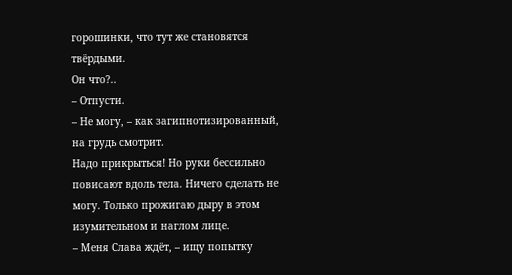горошинки, что тут же становятся твёрдыми.
Он что?..
– Отпусти.
– Не могу, – как загипнотизированный, на грудь смотрит.
Надо прикрыться! Но руки бессильно повисают вдоль тела. Ничего сделать не могу. Только прожигаю дыру в этом изумительном и наглом лице.
– Меня Слава ждёт, – ищу попытку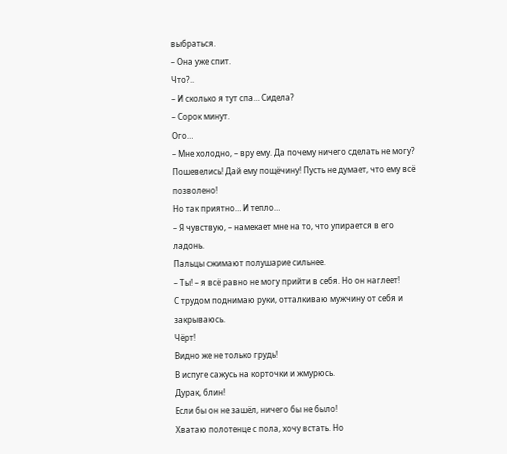выбраться.
– Она уже спит.
Что?..
– И сколько я тут спа… Сидела?
– Сорок минут.
Ого…
– Мне холодно, – вру ему. Да почему ничего сделать не могу?
Пошевелись! Дай ему пощёчину! Пусть не думает, что ему всё позволено!
Но так приятно… И тепло…
– Я чувствую, – намекает мне на то, что упирается в его ладонь.
Пальцы сжимают полушарие сильнее.
– Ты! – я всё равно не могу прийти в себя. Но он наглеет!
С трудом поднимаю руки, отталкиваю мужчину от себя и закрываюсь.
Чёрт!
Видно же не только грудь!
В испуге сажусь на корточки и жмурюсь.
Дурак, блин!
Если бы он не зашёл, ничего бы не было!
Хватаю полотенце с пола, хочу встать. Но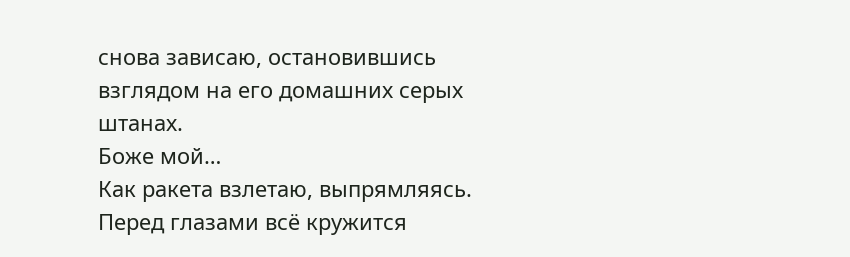снова зависаю, остановившись взглядом на его домашних серых штанах.
Боже мой…
Как ракета взлетаю, выпрямляясь. Перед глазами всё кружится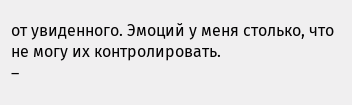от увиденного. Эмоций у меня столько, что не могу их контролировать.
–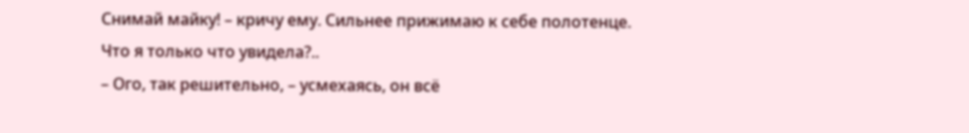Снимай майку! – кричу ему. Сильнее прижимаю к себе полотенце.
Что я только что увидела?..
– Ого, так решительно, – усмехаясь, он всё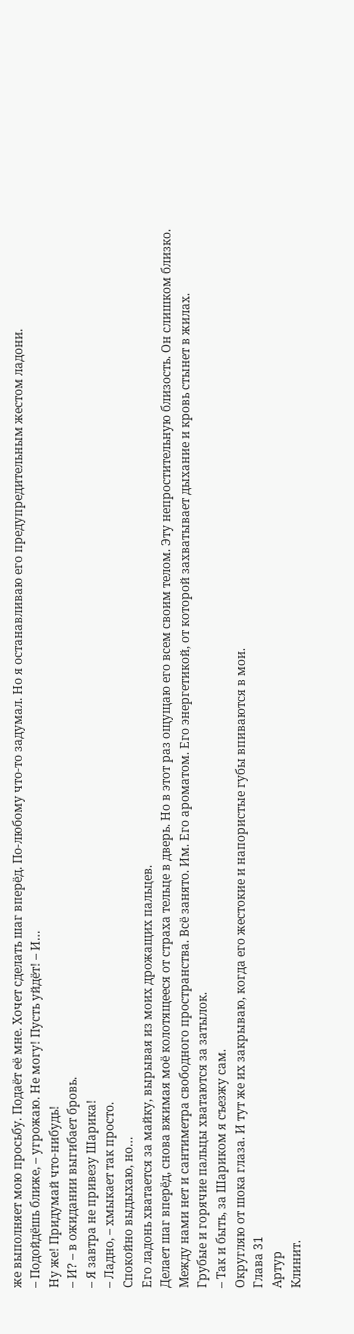же выполняет мою просьбу. Подаёт её мне. Хочет сделать шаг вперёд. По-любому что-то задумал. Но я останавливаю его предупредительным жестом ладони.
– Подойдёшь ближе, – угрожаю. Не могу! Пусть уйдёт! – И…
Ну же! Придумай что-нибудь!
– И? – в ожидании выгибает бровь.
– Я завтра не привезу Шарика!
– Ладно, – хмыкает так просто.
Спокойно выдыхаю, но…
Его ладонь хватается за майку, вырывая из моих дрожащих пальцев.
Делает шаг вперёд, снова вжимая моё колотящееся от страха тельце в дверь. Но в этот раз ощущаю его всем своим телом. Эту непростительную близость. Он слишком близко. Между нами нет и сантиметра свободного пространства. Всё занято. Им. Его ароматом. Его энергетикой, от которой захватывает дыхание и кровь стынет в жилах.
Грубые и горячие пальцы хватаются за затылок.
– Так и быть, за Шариком я съезжу сам.
Округляю от шока глаза. И тут же их закрываю, когда его жестокие и напористые губы впиваются в мои.
Глава 31
Артур
Клинит.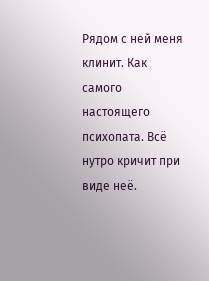Рядом с ней меня клинит. Как самого настоящего психопата. Всё нутро кричит при виде неё.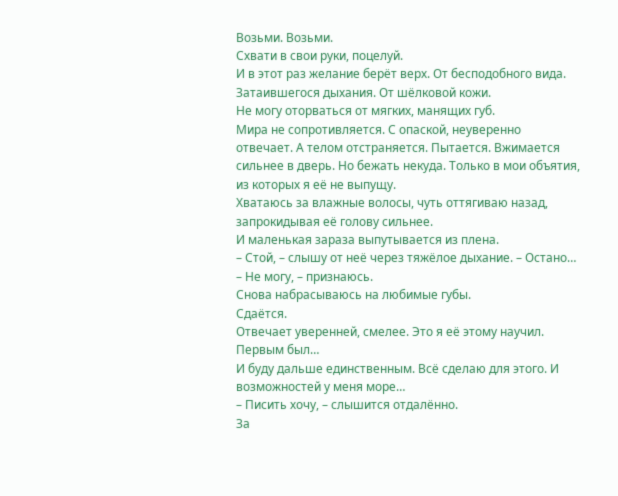Возьми. Возьми.
Схвати в свои руки, поцелуй.
И в этот раз желание берёт верх. От бесподобного вида. Затаившегося дыхания. От шёлковой кожи.
Не могу оторваться от мягких, манящих губ.
Мира не сопротивляется. С опаской, неуверенно отвечает. А телом отстраняется. Пытается. Вжимается сильнее в дверь. Но бежать некуда. Только в мои объятия, из которых я её не выпущу.
Хватаюсь за влажные волосы, чуть оттягиваю назад, запрокидывая её голову сильнее.
И маленькая зараза выпутывается из плена.
– Стой, – слышу от неё через тяжёлое дыхание. – Остано…
– Не могу, – признаюсь.
Снова набрасываюсь на любимые губы.
Сдаётся.
Отвечает уверенней, смелее. Это я её этому научил.
Первым был…
И буду дальше единственным. Всё сделаю для этого. И возможностей у меня море…
– Писить хочу, – слышится отдалённо.
За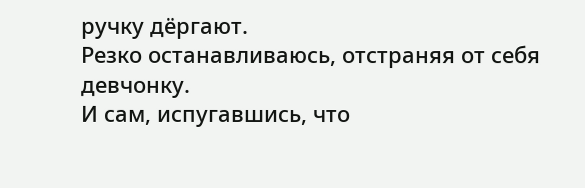ручку дёргают.
Резко останавливаюсь, отстраняя от себя девчонку.
И сам, испугавшись, что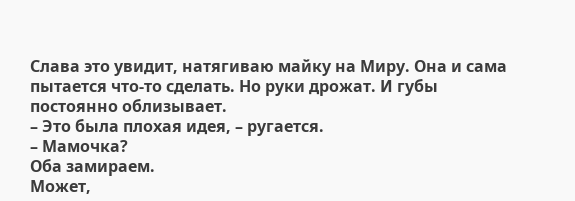Слава это увидит, натягиваю майку на Миру. Она и сама пытается что-то сделать. Но руки дрожат. И губы постоянно облизывает.
– Это была плохая идея, – ругается.
– Мамочка?
Оба замираем.
Может,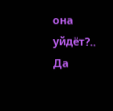она уйдёт?..
Да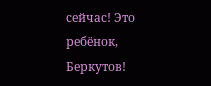сейчас! Это ребёнок, Беркутов!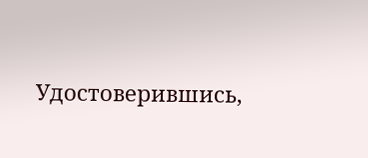Удостоверившись,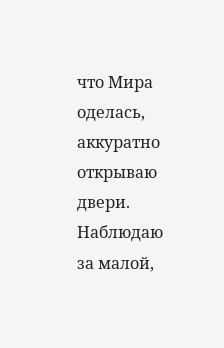что Мира оделась, аккуратно открываю двери. Наблюдаю за малой,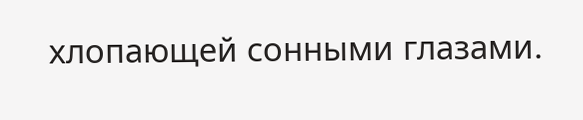хлопающей сонными глазами.